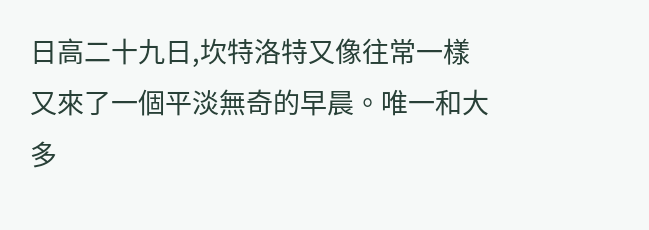日高二十九日,坎特洛特又像往常一樣又來了一個平淡無奇的早晨。唯一和大多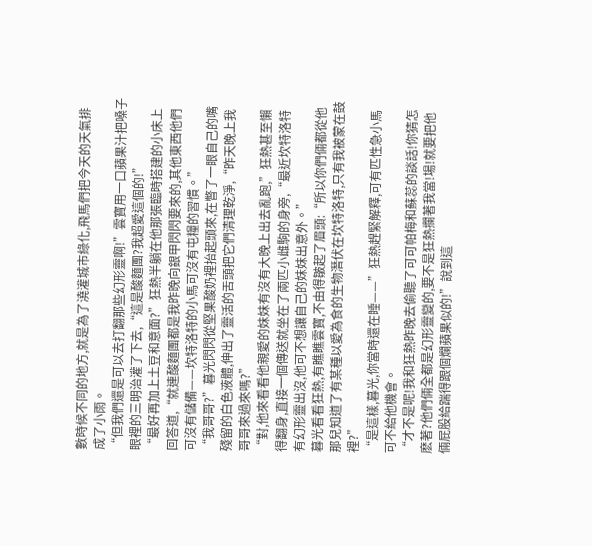數時候不同的地方,就是為了澆灌城市綠化,飛馬們把今天的天氣排成了小雨。
“但我們還是可以去打翻那些幻形靈啊!”雲寶用一口蘋果汁把嗓子眼裡的三明治灌了下去,“這是酸麵團?我超愛這個的!”
“最好再加上土豆和意面?”狂熱半躺在他那張臨時搭建的小床上回答道,“就連酸麵團都是我昨晚向銀甲閃閃要來的,其他東西他們可沒有儲備——坎特洛特的小馬可沒有屯糧的習慣。”
“我哥哥?”暮光閃閃從堅果酸奶裡抬起頭來,在瞥了一眼自己的嘴殘留的白色液體,伸出了靈活的舌頭把它們清理乾淨,“昨天晚上我哥哥來過來嗎?”
“對,他來看看他親愛的妹妹有沒有大晚上出去亂跑,”狂熱甚至懶得翻身,直接一個傳送就坐在了兩匹小雌駒的身旁,“最近坎特洛特有幻形靈出沒,他可不想讓自己的妹妹出意外。”
暮光看看狂熱,有瞧瞧雲寶,不由得皺起了眉頭:“所以你們倆都從他那兒知道了有某種以愛為食的生物潛伏在坎特洛特,只有我被蒙在鼓裡?”
“是這樣,暮光,你當時還在睡——”狂熱趕緊解釋,可有匹性急小馬可不給他機會。
“才不是呢!我和狂熱昨晚去偷聽了可可帕梅和蘇蕊的談話!你猜怎麽著?他們倆全都是幻形靈變的,要不是狂熱攔著我當!場!就要把他倆屁股給踹得跟個爛蘋果似的!”說到這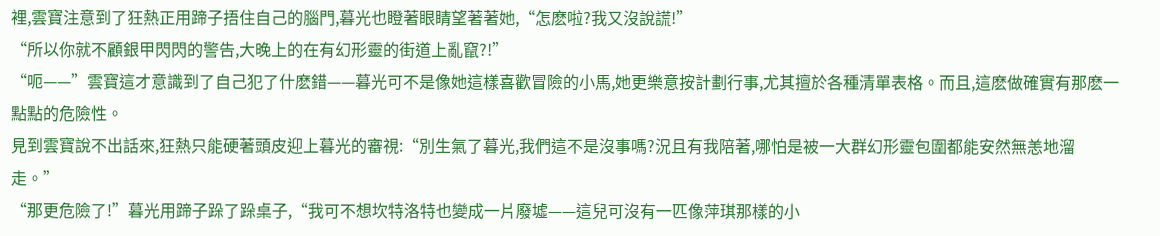裡,雲寶注意到了狂熱正用蹄子捂住自己的腦門,暮光也瞪著眼睛望著著她,“怎麽啦?我又沒說謊!”
“所以你就不顧銀甲閃閃的警告,大晚上的在有幻形靈的街道上亂竄?!”
“呃——”雲寶這才意識到了自己犯了什麽錯——暮光可不是像她這樣喜歡冒險的小馬,她更樂意按計劃行事,尤其擅於各種清單表格。而且,這麽做確實有那麽一點點的危險性。
見到雲寶說不出話來,狂熱只能硬著頭皮迎上暮光的審視:“別生氣了暮光,我們這不是沒事嗎?況且有我陪著,哪怕是被一大群幻形靈包圍都能安然無恙地溜走。”
“那更危險了!”暮光用蹄子跺了跺桌子,“我可不想坎特洛特也變成一片廢墟——這兒可沒有一匹像萍琪那樣的小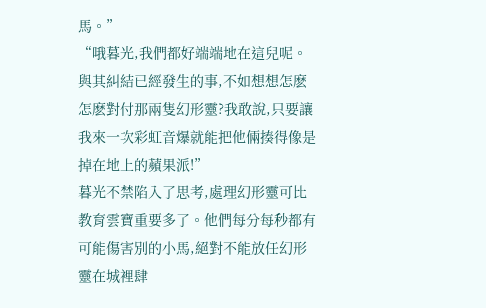馬。”
“哦暮光,我們都好端端地在這兒呢。與其糾結已經發生的事,不如想想怎麽怎麽對付那兩隻幻形靈?我敢說,只要讓我來一次彩虹音爆就能把他倆揍得像是掉在地上的蘋果派!”
暮光不禁陷入了思考,處理幻形靈可比教育雲寶重要多了。他們每分每秒都有可能傷害別的小馬,絕對不能放任幻形靈在城裡肆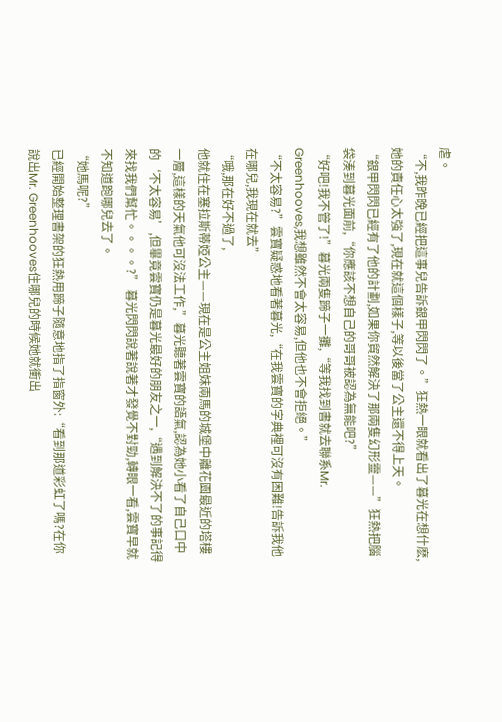虐。
“不,我昨晚已經把這事兒告訴銀甲閃閃了。”狂熱一眼就看出了暮光在想什麽,她的責任心太強了,現在就這個樣子,等以後當了公主還不得上天。
“銀甲閃閃已經有了他的計劃,如果你貿然解決了那兩隻幻形靈——”狂熱把腦袋湊到暮光面前,“你應該不想自己的哥哥被認為無能吧?”
“好吧!我不管了!”暮光兩隻蹄子一攤,“等我找到書就去聯系Mr. Greenhooves,我想雖然不會太容易,但他也不會拒絕。”
“不太容易?”雲寶疑惑地看著暮光,“在我雲寶的字典裡可沒有困難!告訴我他在哪兒,我現在就去”
“哦,那在好不過了,
他就住在塞拉斯蒂婭公主——現在是公主姐妹兩馬的城堡中離花園最近的塔樓一層,這樣的天氣他可沒法工作,”暮光聽著雲寶的語氣,認為她小看了自己口中的‘不太容易’,但畢竟雲寶仍是暮光最好的朋友之一,“遇到解決不了的事記得來找我們幫忙。。。。?” 暮光閃閃說著說著才發覺不對勁,轉眼一看,雲寶早就不知道跑哪兒去了。
“她馬呢?”
已經開始整理書架的狂熱用蹄子隨意地指了指窗外:“看到那道彩虹了嗎?在你說出Mr. Greenhooves住哪兒的時候她就衝出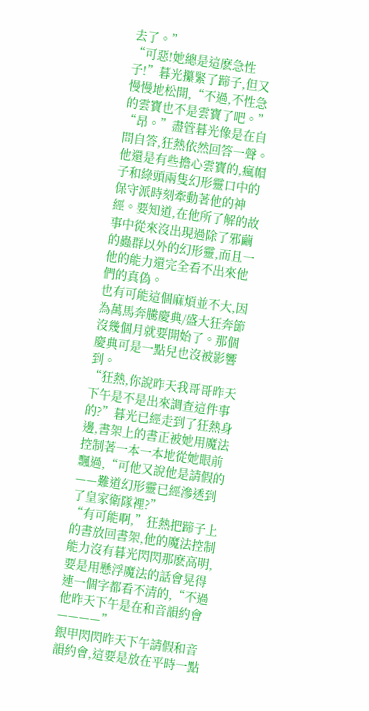去了。”
“可惡!她總是這麽急性子!”暮光攥緊了蹄子,但又慢慢地松開,“不過,不性急的雲寶也不是雲寶了吧。”
“昂。”盡管暮光像是在自問自答,狂熱依然回答一聲。他還是有些擔心雲寶的,瘋帽子和綠頭兩隻幻形靈口中的保守派時刻牽動著他的神經。要知道,在他所了解的故事中從來沒出現過除了邪繭的蟲群以外的幻形靈,而且一他的能力還完全看不出來他們的真偽。
也有可能這個麻煩並不大,因為萬馬奔騰慶典/盛大狂奔節沒幾個月就要開始了。那個慶典可是一點兒也沒被影響到。
“狂熱,你說昨天我哥哥昨天下午是不是出來調查這件事的?”暮光已經走到了狂熱身邊,書架上的書正被她用魔法控制著一本一本地從她眼前飄過,“可他又說他是請假的——難道幻形靈已經滲透到了皇家衛隊裡?”
“有可能啊,”狂熱把蹄子上的書放回書架,他的魔法控制能力沒有暮光閃閃那麽高明,要是用懸浮魔法的話會晃得連一個字都看不清的,“不過他昨天下午是在和音韻約會————”
銀甲閃閃昨天下午請假和音韻約會,這要是放在平時一點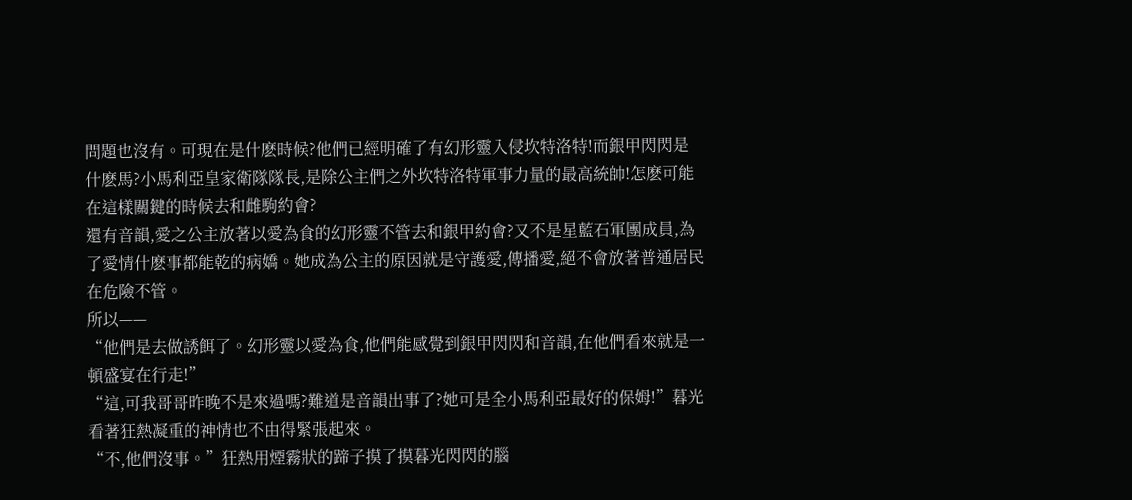問題也沒有。可現在是什麽時候?他們已經明確了有幻形靈入侵坎特洛特!而銀甲閃閃是什麽馬?小馬利亞皇家衛隊隊長,是除公主們之外坎特洛特軍事力量的最高統帥!怎麽可能在這樣關鍵的時候去和雌駒約會?
還有音韻,愛之公主放著以愛為食的幻形靈不管去和銀甲約會?又不是星藍石軍團成員,為了愛情什麽事都能乾的病嬌。她成為公主的原因就是守護愛,傳播愛,絕不會放著普通居民在危險不管。
所以——
“他們是去做誘餌了。幻形靈以愛為食,他們能感覺到銀甲閃閃和音韻,在他們看來就是一頓盛宴在行走!”
“這,可我哥哥昨晚不是來過嗎?難道是音韻出事了?她可是全小馬利亞最好的保姆!”暮光看著狂熱凝重的神情也不由得緊張起來。
“不,他們沒事。”狂熱用煙霧狀的蹄子摸了摸暮光閃閃的腦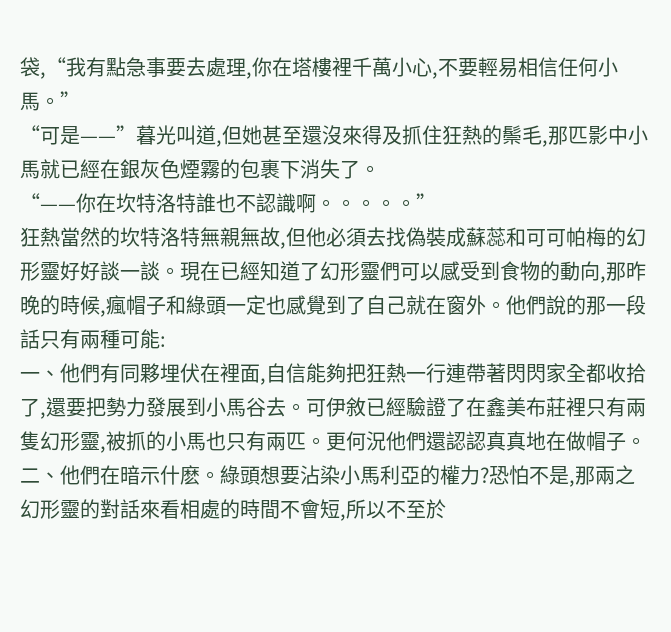袋,“我有點急事要去處理,你在塔樓裡千萬小心,不要輕易相信任何小馬。”
“可是——”暮光叫道,但她甚至還沒來得及抓住狂熱的鬃毛,那匹影中小馬就已經在銀灰色煙霧的包裹下消失了。
“——你在坎特洛特誰也不認識啊。。。。。”
狂熱當然的坎特洛特無親無故,但他必須去找偽裝成蘇蕊和可可帕梅的幻形靈好好談一談。現在已經知道了幻形靈們可以感受到食物的動向,那昨晚的時候,瘋帽子和綠頭一定也感覺到了自己就在窗外。他們說的那一段話只有兩種可能:
一、他們有同夥埋伏在裡面,自信能夠把狂熱一行連帶著閃閃家全都收拾了,還要把勢力發展到小馬谷去。可伊敘已經驗證了在鑫美布莊裡只有兩隻幻形靈,被抓的小馬也只有兩匹。更何況他們還認認真真地在做帽子。
二、他們在暗示什麽。綠頭想要沾染小馬利亞的權力?恐怕不是,那兩之幻形靈的對話來看相處的時間不會短,所以不至於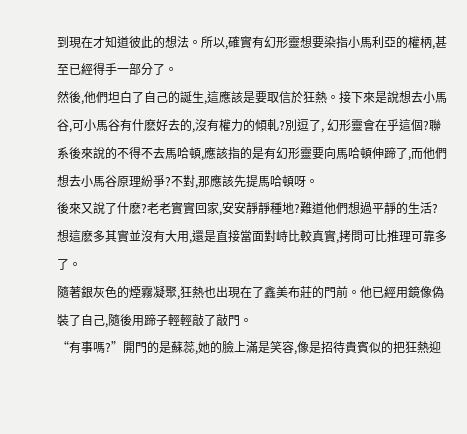到現在才知道彼此的想法。所以,確實有幻形靈想要染指小馬利亞的權柄,甚至已經得手一部分了。
然後,他們坦白了自己的誕生,這應該是要取信於狂熱。接下來是說想去小馬谷,可小馬谷有什麽好去的,沒有權力的傾軋?別逗了, 幻形靈會在乎這個?聯系後來說的不得不去馬哈頓,應該指的是有幻形靈要向馬哈頓伸蹄了,而他們想去小馬谷原理紛爭?不對,那應該先提馬哈頓呀。
後來又說了什麽?老老實實回家,安安靜靜種地?難道他們想過平靜的生活?
想這麽多其實並沒有大用,還是直接當面對峙比較真實,拷問可比推理可靠多了。
隨著銀灰色的煙霧凝聚,狂熱也出現在了鑫美布莊的門前。他已經用鏡像偽裝了自己,隨後用蹄子輕輕敲了敲門。
“有事嗎?”開門的是蘇蕊,她的臉上滿是笑容,像是招待貴賓似的把狂熱迎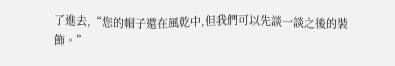了進去,“您的帽子還在風乾中,但我們可以先談一談之後的裝飾。”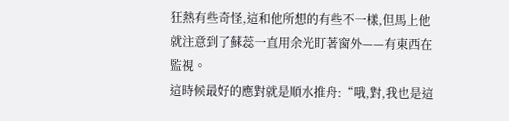狂熱有些奇怪,這和他所想的有些不一樣,但馬上他就注意到了蘇蕊一直用余光盯著窗外——有東西在監視。
這時候最好的應對就是順水推舟:“哦,對,我也是這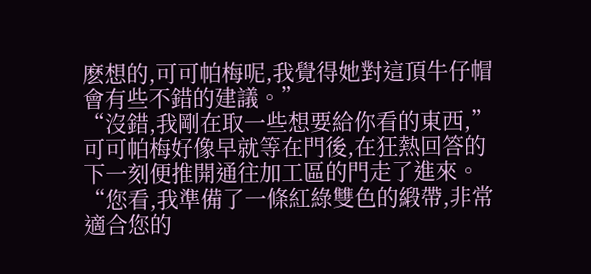麽想的,可可帕梅呢,我覺得她對這頂牛仔帽會有些不錯的建議。”
“沒錯,我剛在取一些想要給你看的東西,”可可帕梅好像早就等在門後,在狂熱回答的下一刻便推開通往加工區的門走了進來。
“您看,我準備了一條紅綠雙色的緞帶,非常適合您的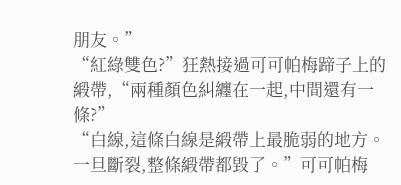朋友。”
“紅綠雙色?”狂熱接過可可帕梅蹄子上的緞帶,“兩種顏色糾纏在一起,中間還有一條?”
“白線,這條白線是緞帶上最脆弱的地方。一旦斷裂,整條緞帶都毀了。”可可帕梅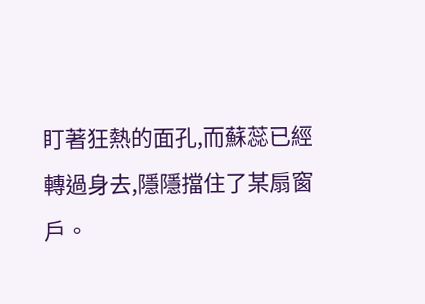盯著狂熱的面孔,而蘇蕊已經轉過身去,隱隱擋住了某扇窗戶。